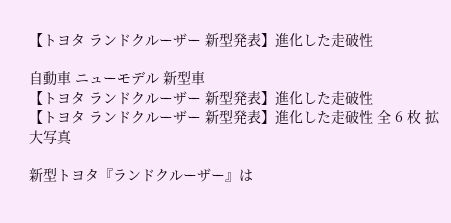【トヨタ ランドクルーザー 新型発表】進化した走破性

自動車 ニューモデル 新型車
【トヨタ ランドクルーザー 新型発表】進化した走破性
【トヨタ ランドクルーザー 新型発表】進化した走破性 全 6 枚 拡大写真

新型トヨタ『ランドクルーザー』は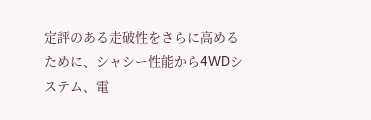定評のある走破性をさらに高めるために、シャシー性能から4WDシステム、電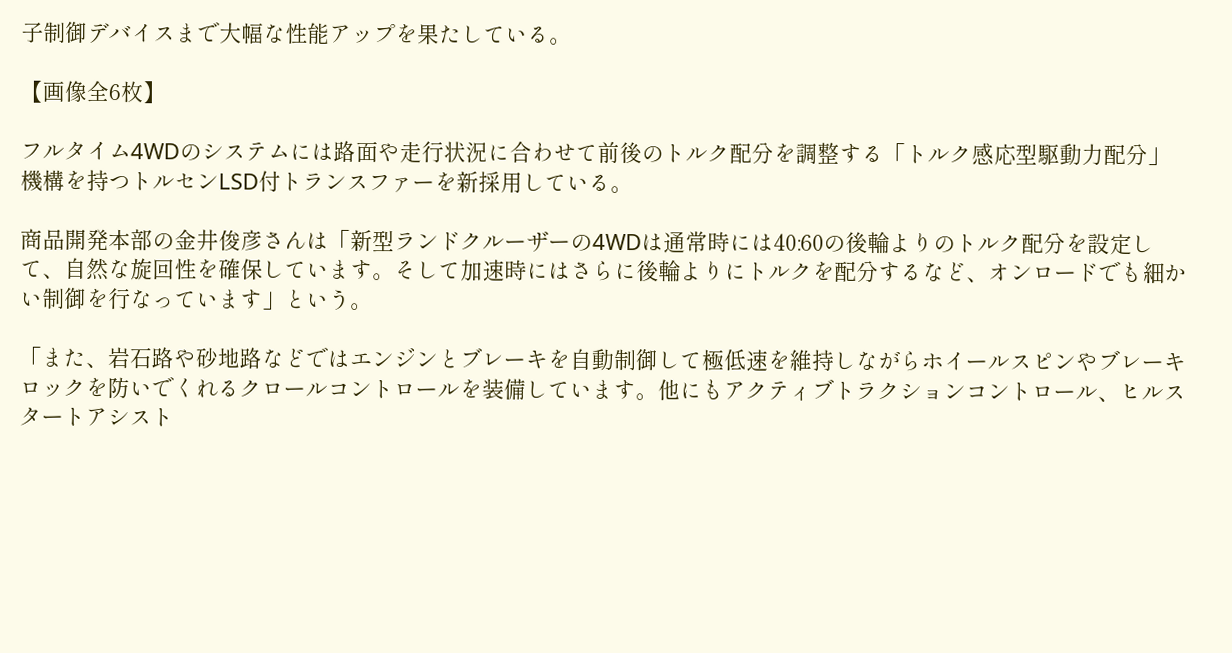子制御デバイスまで大幅な性能アップを果たしている。

【画像全6枚】

フルタイム4WDのシステムには路面や走行状況に合わせて前後のトルク配分を調整する「トルク感応型駆動力配分」機構を持つトルセンLSD付トランスファーを新採用している。

商品開発本部の金井俊彦さんは「新型ランドクルーザーの4WDは通常時には40:60の後輪よりのトルク配分を設定して、自然な旋回性を確保しています。そして加速時にはさらに後輪よりにトルクを配分するなど、オンロードでも細かい制御を行なっています」という。

「また、岩石路や砂地路などではエンジンとブレーキを自動制御して極低速を維持しながらホイールスピンやブレーキロックを防いでくれるクロールコントロールを装備しています。他にもアクティブトラクションコントロール、ヒルスタートアシスト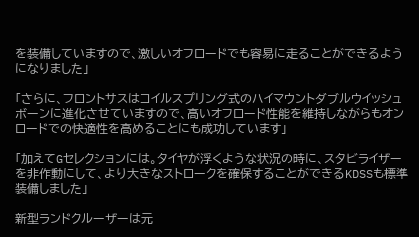を装備していますので、激しいオフロードでも容易に走ることができるようになりました」

「さらに、フロントサスはコイルスプリング式のハイマウントダブルウイッシュボーンに進化させていますので、高いオフロード性能を維持しながらもオンロードでの快適性を高めることにも成功しています」

「加えてGセレクションには。タイヤが浮くような状況の時に、スタビライザーを非作動にして、より大きなストロークを確保することができるKDSSも標準装備しました」

新型ランドクルーザーは元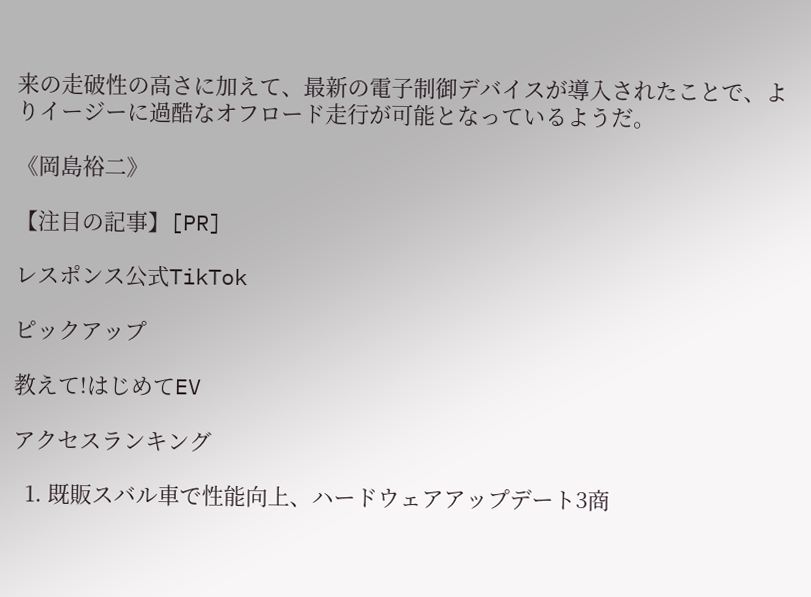来の走破性の高さに加えて、最新の電子制御デバイスが導入されたことで、よりイージーに過酷なオフロード走行が可能となっているようだ。

《岡島裕二》

【注目の記事】[PR]

レスポンス公式TikTok

ピックアップ

教えて!はじめてEV

アクセスランキング

  1. 既販スバル車で性能向上、ハードウェアアップデート3商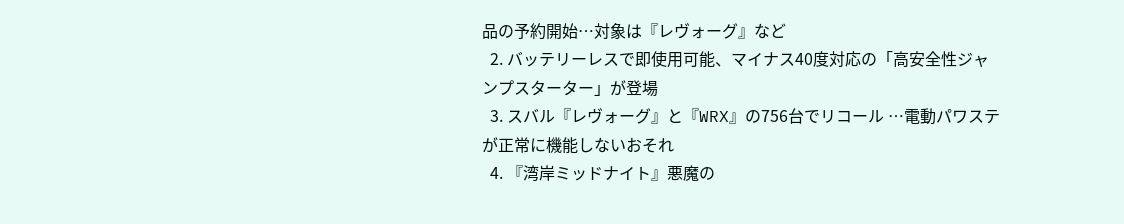品の予約開始…対象は『レヴォーグ』など
  2. バッテリーレスで即使用可能、マイナス40度対応の「高安全性ジャンプスターター」が登場
  3. スバル『レヴォーグ』と『WRX』の756台でリコール …電動パワステが正常に機能しないおそれ
  4. 『湾岸ミッドナイト』悪魔の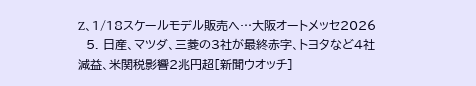Z、1/18スケールモデル販売へ…大阪オートメッセ2026
  5. 日産、マツダ、三菱の3社が最終赤字、トヨタなど4社減益、米関税影響2兆円超[新聞ウオッチ]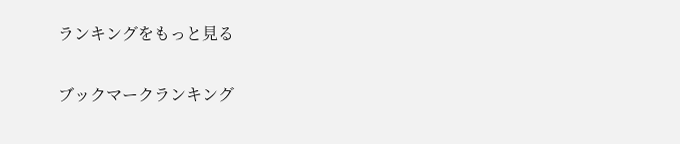ランキングをもっと見る

ブックマークランキング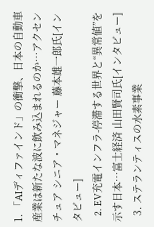1. 「AIディファインド」の衝撃、日本の自動車産業は新たな波に飲み込まれるのか…アクセンチュア シニア・マネジャー 藤本雄一郎氏[インタビュー]
  2. EV充電インフラ-停滞する世界と“異常値”を示す日本…富士経済 山田賢司氏[インタビュー]
  3. ステランティスの水素事業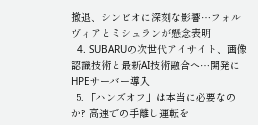撤退、シンビオに深刻な影響…フォルヴィアとミシュランが懸念表明
  4. SUBARUの次世代アイサイト、画像認識技術と最新AI技術融合へ…開発にHPEサーバー導入
  5. 「ハンズオフ」は本当に必要なのか? 高速での手離し運転を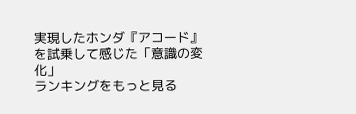実現したホンダ『アコード』を試乗して感じた「意識の変化」
ランキングをもっと見る